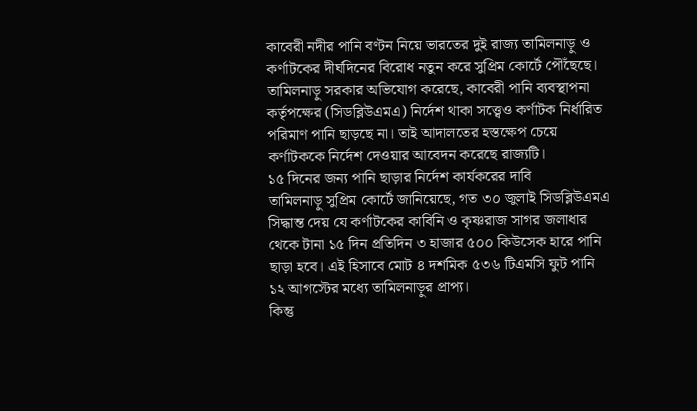কাবেরী নদীর পানি বণ্টন নিয়ে ভারতের দুই রাজ্য তামিলনাড়ু ও কর্ণাটকের দীর্ঘদিনের বিরোধ নতুন করে সুপ্রিম কোর্টে পৌঁছেছে। তামিলনাড়ু সরকার অভিযোগ করেছে, কাবেরী পানি ব্যবস্থাপনা কর্তৃপক্ষের (সিডব্লিউএমএ) নির্দেশ থাকা সত্ত্বেও কর্ণাটক নির্ধারিত পরিমাণ পানি ছাড়ছে না। তাই আদালতের হস্তক্ষেপ চেয়ে কর্ণাটককে নির্দেশ দেওয়ার আবেদন করেছে রাজ্যটি।
১৫ দিনের জন্য পানি ছাড়ার নির্দেশ কার্যকরের দাবি
তামিলনাড়ু সুপ্রিম কোর্টে জানিয়েছে, গত ৩০ জুলাই সিডব্লিউএমএ সিদ্ধান্ত দেয় যে কর্ণাটকের কাবিনি ও কৃষ্ণরাজ সাগর জলাধার থেকে টানা ১৫ দিন প্রতিদিন ৩ হাজার ৫০০ কিউসেক হারে পানি ছাড়া হবে। এই হিসাবে মোট ৪ দশমিক ৫৩৬ টিএমসি ফুট পানি ১২ আগস্টের মধ্যে তামিলনাড়ুর প্রাপ্য।
কিন্তু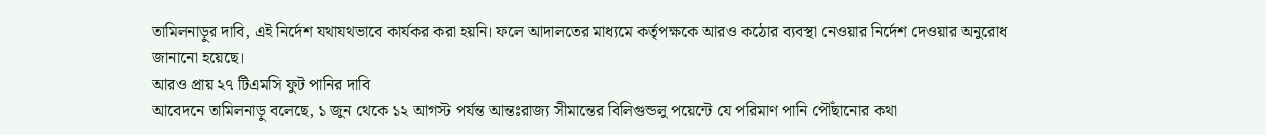তামিলনাড়ুর দাবি, এই নির্দেশ যথাযথভাবে কার্যকর করা হয়নি। ফলে আদালতের মাধ্যমে কর্তৃপক্ষকে আরও কঠোর ব্যবস্থা নেওয়ার নির্দেশ দেওয়ার অনুরোধ জানানো হয়েছে।
আরও প্রায় ২৭ টিএমসি ফুট পানির দাবি
আবেদনে তামিলনাড়ু বলেছে, ১ জুন থেকে ১২ আগস্ট পর্যন্ত আন্তঃরাজ্য সীমান্তের বিলিগুন্ডলু পয়েন্টে যে পরিমাণ পানি পৌঁছানোর কথা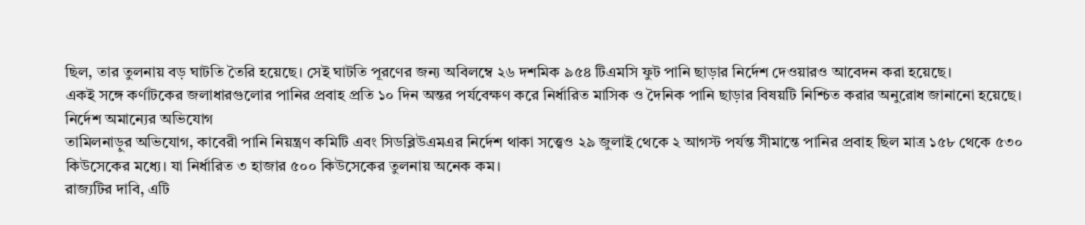ছিল, তার তুলনায় বড় ঘাটতি তৈরি হয়েছে। সেই ঘাটতি পূরণের জন্য অবিলম্বে ২৬ দশমিক ৯৫৪ টিএমসি ফুট পানি ছাড়ার নির্দেশ দেওয়ারও আবেদন করা হয়েছে।
একই সঙ্গে কর্ণাটকের জলাধারগুলোর পানির প্রবাহ প্রতি ১০ দিন অন্তর পর্যবেক্ষণ করে নির্ধারিত মাসিক ও দৈনিক পানি ছাড়ার বিষয়টি নিশ্চিত করার অনুরোধ জানানো হয়েছে।
নির্দেশ অমান্যের অভিযোগ
তামিলনাড়ুর অভিযোগ, কাবেরী পানি নিয়ন্ত্রণ কমিটি এবং সিডব্লিউএমএর নির্দেশ থাকা সত্ত্বেও ২৯ জুলাই থেকে ২ আগস্ট পর্যন্ত সীমান্তে পানির প্রবাহ ছিল মাত্র ১৫৮ থেকে ৫৩০ কিউসেকের মধ্যে। যা নির্ধারিত ৩ হাজার ৫০০ কিউসেকের তুলনায় অনেক কম।
রাজ্যটির দাবি, এটি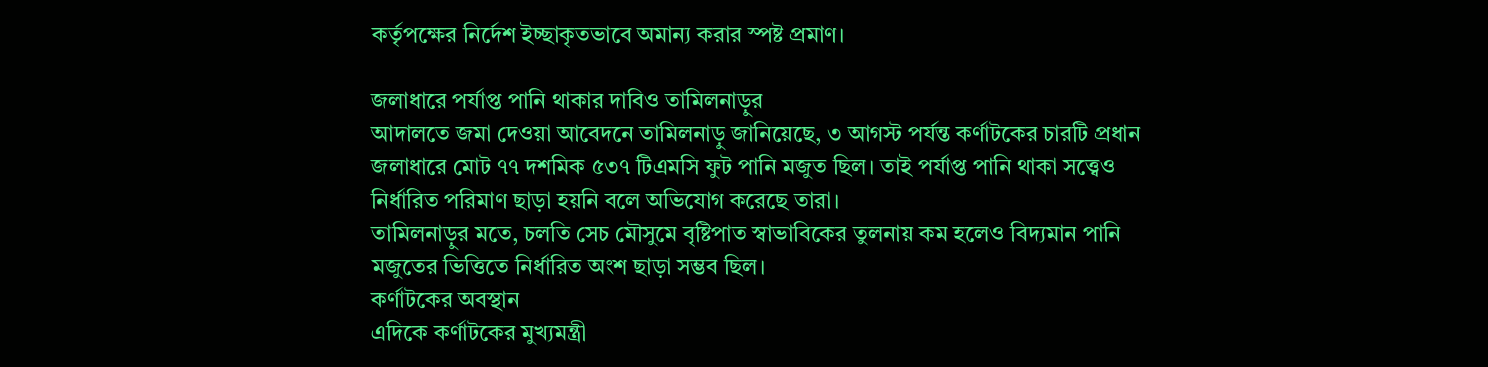কর্তৃপক্ষের নির্দেশ ইচ্ছাকৃতভাবে অমান্য করার স্পষ্ট প্রমাণ।

জলাধারে পর্যাপ্ত পানি থাকার দাবিও তামিলনাড়ুর
আদালতে জমা দেওয়া আবেদনে তামিলনাড়ু জানিয়েছে, ৩ আগস্ট পর্যন্ত কর্ণাটকের চারটি প্রধান জলাধারে মোট ৭৭ দশমিক ৫৩৭ টিএমসি ফুট পানি মজুত ছিল। তাই পর্যাপ্ত পানি থাকা সত্ত্বেও নির্ধারিত পরিমাণ ছাড়া হয়নি বলে অভিযোগ করেছে তারা।
তামিলনাড়ুর মতে, চলতি সেচ মৌসুমে বৃষ্টিপাত স্বাভাবিকের তুলনায় কম হলেও বিদ্যমান পানি মজুতের ভিত্তিতে নির্ধারিত অংশ ছাড়া সম্ভব ছিল।
কর্ণাটকের অবস্থান
এদিকে কর্ণাটকের মুখ্যমন্ত্রী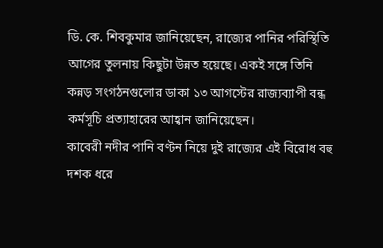ডি. কে. শিবকুমার জানিয়েছেন, রাজ্যের পানির পরিস্থিতি আগের তুলনায় কিছুটা উন্নত হয়েছে। একই সঙ্গে তিনি কন্নড় সংগঠনগুলোর ডাকা ১৩ আগস্টের রাজ্যব্যাপী বন্ধ কর্মসূচি প্রত্যাহারের আহ্বান জানিয়েছেন।
কাবেরী নদীর পানি বণ্টন নিয়ে দুই রাজ্যের এই বিরোধ বহু দশক ধরে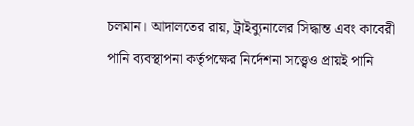চলমান। আদালতের রায়, ট্রাইব্যুনালের সিদ্ধান্ত এবং কাবেরী পানি ব্যবস্থাপনা কর্তৃপক্ষের নির্দেশনা সত্ত্বেও প্রায়ই পানি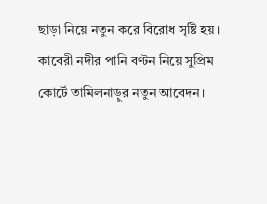ছাড়া নিয়ে নতুন করে বিরোধ সৃষ্টি হয়।
কাবেরী নদীর পানি বণ্টন নিয়ে সুপ্রিম কোর্টে তামিলনাড়ুর নতুন আবেদন।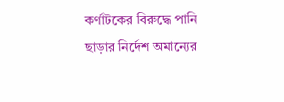কর্ণাটকের বিরুদ্ধে পানি ছাড়ার নির্দেশ অমান্যের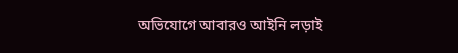অভিযোগে আবারও আইনি লড়াই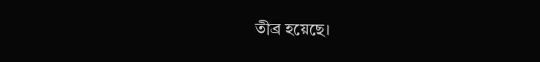তীব্র হয়েছে।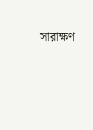সারাক্ষণ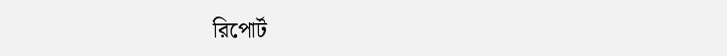রিপোর্ট